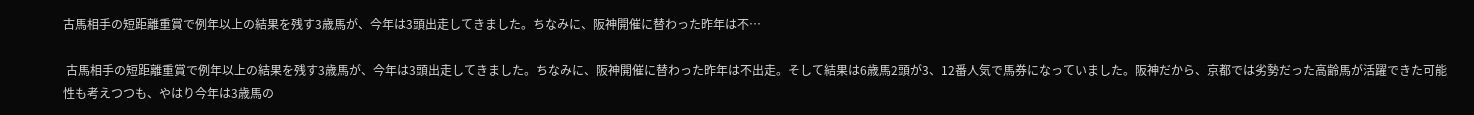古馬相手の短距離重賞で例年以上の結果を残す3歳馬が、今年は3頭出走してきました。ちなみに、阪神開催に替わった昨年は不…

 古馬相手の短距離重賞で例年以上の結果を残す3歳馬が、今年は3頭出走してきました。ちなみに、阪神開催に替わった昨年は不出走。そして結果は6歳馬2頭が3、12番人気で馬券になっていました。阪神だから、京都では劣勢だった高齢馬が活躍できた可能性も考えつつも、やはり今年は3歳馬の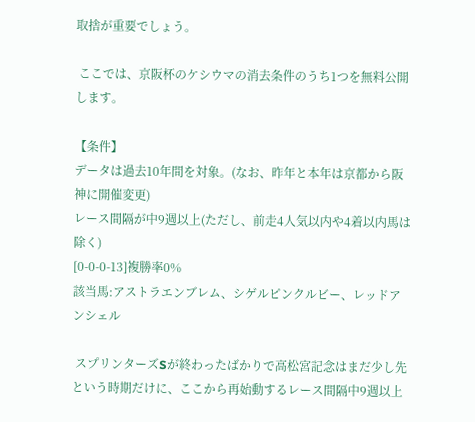取捨が重要でしょう。

 ここでは、京阪杯のケシウマの消去条件のうち1つを無料公開します。

【条件】
データは過去10年間を対象。(なお、昨年と本年は京都から阪神に開催変更)
レース間隔が中9週以上(ただし、前走4人気以内や4着以内馬は除く)
[0-0-0-13]複勝率0%
該当馬:アストラエンブレム、シゲルピンクルビー、レッドアンシェル

 スプリンターズSが終わったばかりで高松宮記念はまだ少し先という時期だけに、ここから再始動するレース間隔中9週以上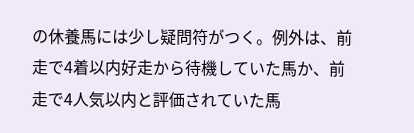の休養馬には少し疑問符がつく。例外は、前走で4着以内好走から待機していた馬か、前走で4人気以内と評価されていた馬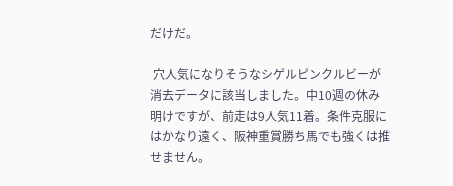だけだ。

 穴人気になりそうなシゲルピンクルビーが消去データに該当しました。中10週の休み明けですが、前走は9人気11着。条件克服にはかなり遠く、阪神重賞勝ち馬でも強くは推せません。